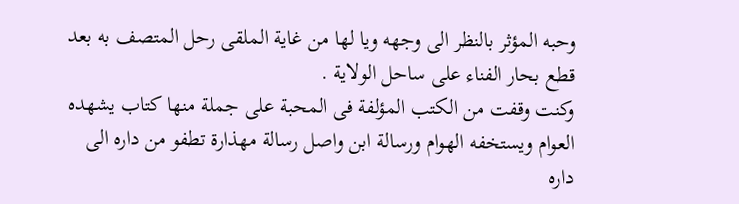وحبه المؤثر بالنظر الى وجهه ويا لها من غاية الملقى رحل المتصف به بعد قطع بحار الفناء على ساحل الولاية .
وكنت وقفت من الكتب المؤلفة فى المحبة على جملة منها كتاب يشهده العوام ويستخفه الهوام ورسالة ابن واصل رسالة مهذارة تطفو من داره الى داره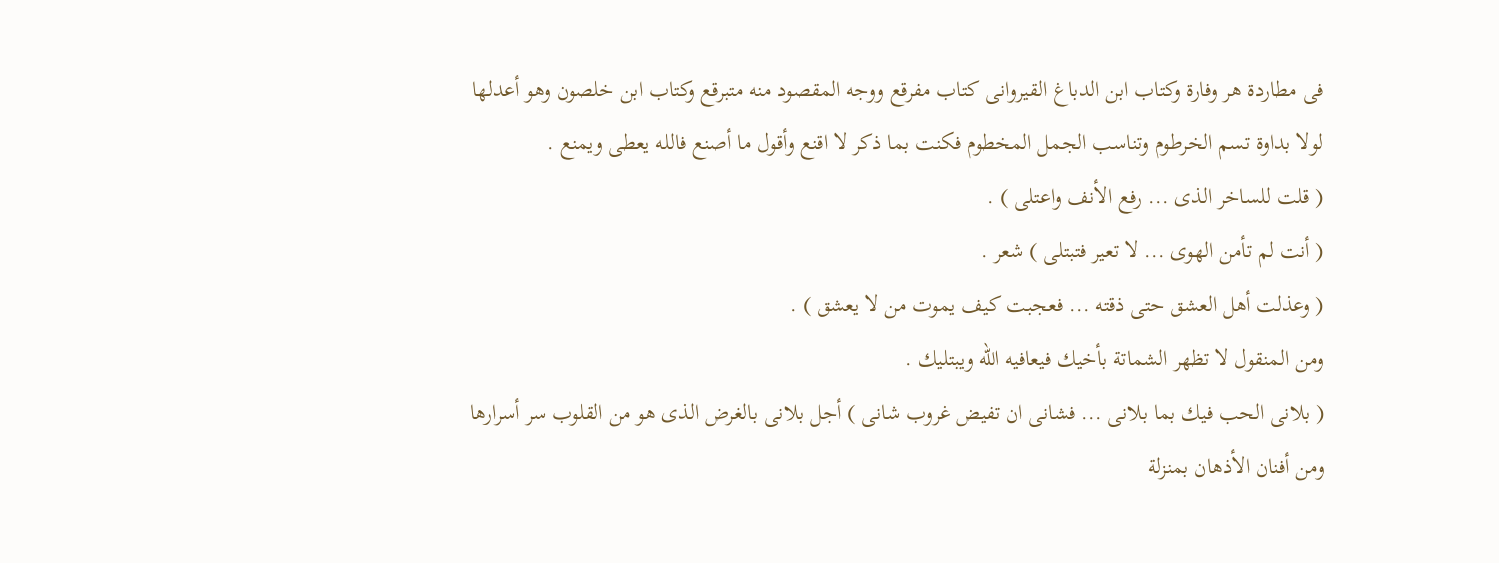فى مطاردة هر وفارة وكتاب ابن الدباغ القيروانى كتاب مفرقع ووجه المقصود منه متبرقع وكتاب ابن خلصون وهو أعدلها لولا بداوة تسم الخرطوم وتناسب الجمل المخطوم فكنت بما ذكر لا اقنع وأقول ما أصنع فالله يعطى ويمنع .
( قلت للساخر الذى ... رفع الأنف واعتلى ) .
( أنت لم تأمن الهوى ... لا تعير فتبتلى ) شعر .
( وعذلت أهل العشق حتى ذقته ... فعجبت كيف يموت من لا يعشق ) .
ومن المنقول لا تظهر الشماتة بأخيك فيعافيه الله ويبتليك .
( بلانى الحب فيك بما بلانى ... فشانى ان تفيض غروب شانى ) أجل بلانى بالغرض الذى هو من القلوب سر أسرارها ومن أفنان الأذهان بمنزلة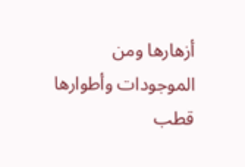أزهارها ومن الموجودات وأطوارها قطب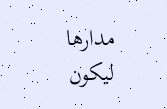مدارها ليكون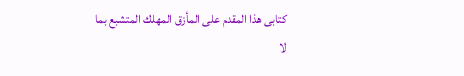كتابى هذا المقدم على المأزق المهلك المتشبع بما لا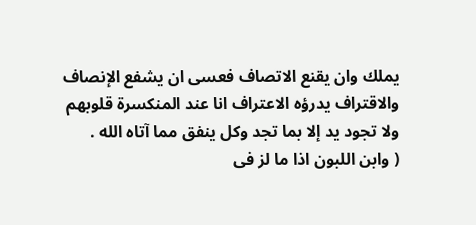يملك وان يقنع الاتصاف فعسى ان يشفع الإنصاف والاقتراف يدرؤه الاعتراف انا عند المنكسرة قلوبهم ولا تجود يد إلا بما تجد وكل ينفق مما آتاه الله .
( وابن اللبون اذا ما لز فى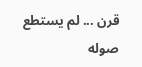قرن ... لم يستطع صوله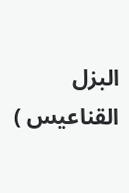البزل القناعيس )